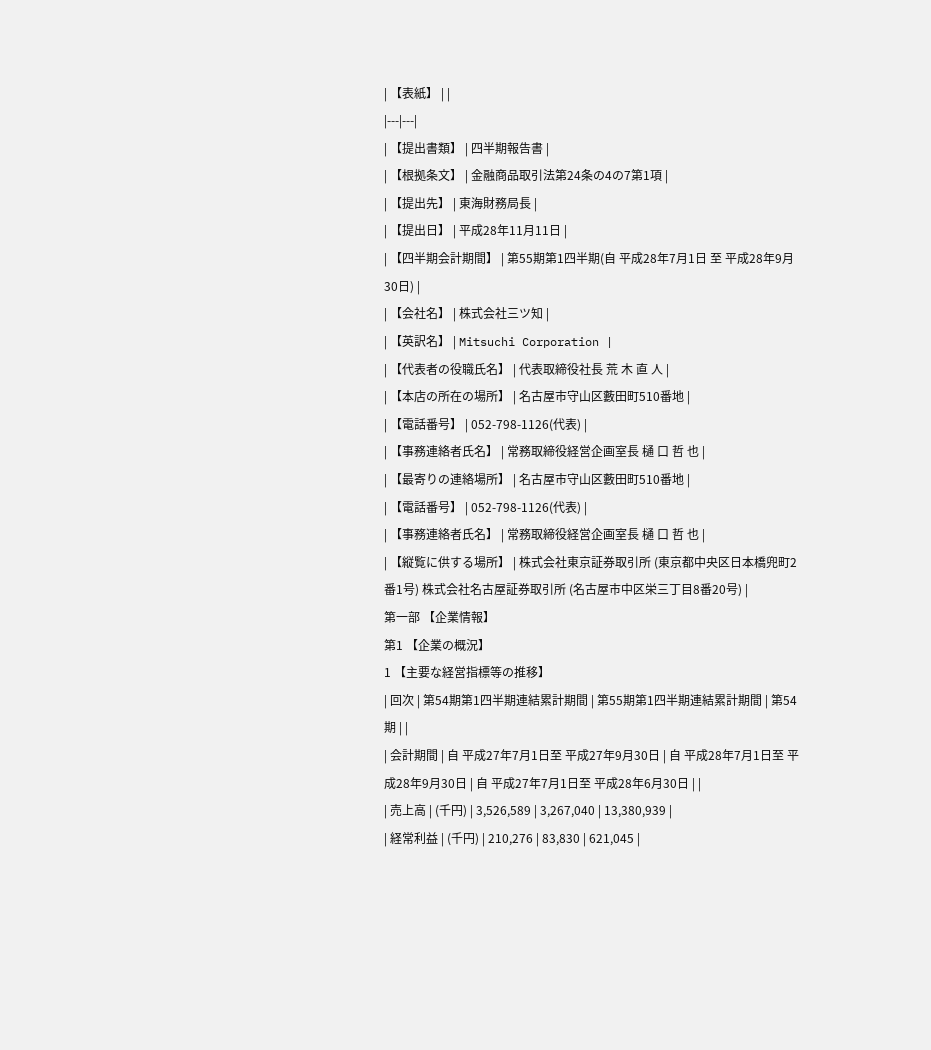| 【表紙】 | |
|---|---|
| 【提出書類】 | 四半期報告書 |
| 【根拠条文】 | 金融商品取引法第24条の4の7第1項 |
| 【提出先】 | 東海財務局長 |
| 【提出日】 | 平成28年11月11日 |
| 【四半期会計期間】 | 第55期第1四半期(自 平成28年7月1日 至 平成28年9月30日) |
| 【会社名】 | 株式会社三ツ知 |
| 【英訳名】 | Mitsuchi Corporation |
| 【代表者の役職氏名】 | 代表取締役社長 荒 木 直 人 |
| 【本店の所在の場所】 | 名古屋市守山区藪田町510番地 |
| 【電話番号】 | 052-798-1126(代表) |
| 【事務連絡者氏名】 | 常務取締役経営企画室長 樋 口 哲 也 |
| 【最寄りの連絡場所】 | 名古屋市守山区藪田町510番地 |
| 【電話番号】 | 052-798-1126(代表) |
| 【事務連絡者氏名】 | 常務取締役経営企画室長 樋 口 哲 也 |
| 【縦覧に供する場所】 | 株式会社東京証券取引所 (東京都中央区日本橋兜町2番1号) 株式会社名古屋証券取引所 (名古屋市中区栄三丁目8番20号) |
第一部 【企業情報】
第1 【企業の概況】
1 【主要な経営指標等の推移】
| 回次 | 第54期第1四半期連結累計期間 | 第55期第1四半期連結累計期間 | 第54期 | |
| 会計期間 | 自 平成27年7月1日至 平成27年9月30日 | 自 平成28年7月1日至 平成28年9月30日 | 自 平成27年7月1日至 平成28年6月30日 | |
| 売上高 | (千円) | 3,526,589 | 3,267,040 | 13,380,939 |
| 経常利益 | (千円) | 210,276 | 83,830 | 621,045 |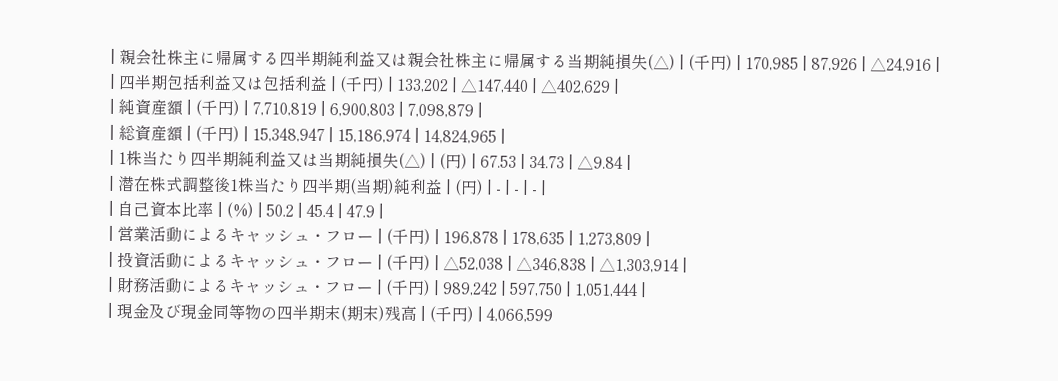| 親会社株主に帰属する四半期純利益又は親会社株主に帰属する当期純損失(△) | (千円) | 170,985 | 87,926 | △24,916 |
| 四半期包括利益又は包括利益 | (千円) | 133,202 | △147,440 | △402,629 |
| 純資産額 | (千円) | 7,710,819 | 6,900,803 | 7,098,879 |
| 総資産額 | (千円) | 15,348,947 | 15,186,974 | 14,824,965 |
| 1株当たり四半期純利益又は当期純損失(△) | (円) | 67.53 | 34.73 | △9.84 |
| 潜在株式調整後1株当たり四半期(当期)純利益 | (円) | - | - | - |
| 自己資本比率 | (%) | 50.2 | 45.4 | 47.9 |
| 営業活動によるキャッシュ・フロー | (千円) | 196,878 | 178,635 | 1,273,809 |
| 投資活動によるキャッシュ・フロー | (千円) | △52,038 | △346,838 | △1,303,914 |
| 財務活動によるキャッシュ・フロー | (千円) | 989,242 | 597,750 | 1,051,444 |
| 現金及び現金同等物の四半期末(期末)残高 | (千円) | 4,066,599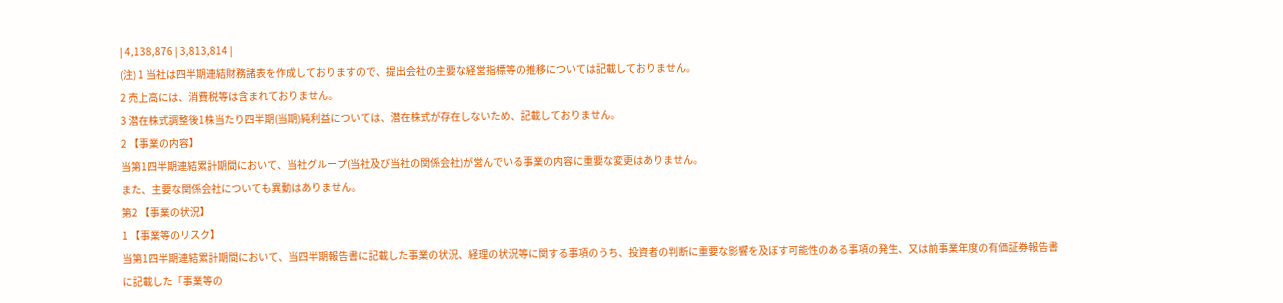| 4,138,876 | 3,813,814 |
(注) 1 当社は四半期連結財務諸表を作成しておりますので、提出会社の主要な経営指標等の推移については記載しておりません。
2 売上高には、消費税等は含まれておりません。
3 潜在株式調整後1株当たり四半期(当期)純利益については、潜在株式が存在しないため、記載しておりません。
2 【事業の内容】
当第1四半期連結累計期間において、当社グループ(当社及び当社の関係会社)が営んでいる事業の内容に重要な変更はありません。
また、主要な関係会社についても異動はありません。
第2 【事業の状況】
1 【事業等のリスク】
当第1四半期連結累計期間において、当四半期報告書に記載した事業の状況、経理の状況等に関する事項のうち、投資者の判断に重要な影響を及ぼす可能性のある事項の発生、又は前事業年度の有価証券報告書に記載した「事業等の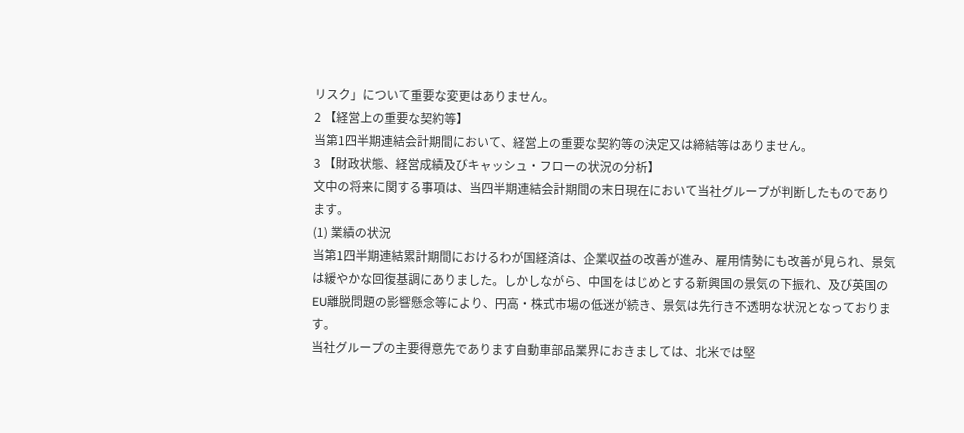リスク」について重要な変更はありません。
2 【経営上の重要な契約等】
当第1四半期連結会計期間において、経営上の重要な契約等の決定又は締結等はありません。
3 【財政状態、経営成績及びキャッシュ・フローの状況の分析】
文中の将来に関する事項は、当四半期連結会計期間の末日現在において当社グループが判断したものであります。
(1) 業績の状況
当第1四半期連結累計期間におけるわが国経済は、企業収益の改善が進み、雇用情勢にも改善が見られ、景気は緩やかな回復基調にありました。しかしながら、中国をはじめとする新興国の景気の下振れ、及び英国のEU離脱問題の影響懸念等により、円高・株式市場の低迷が続き、景気は先行き不透明な状況となっております。
当社グループの主要得意先であります自動車部品業界におきましては、北米では堅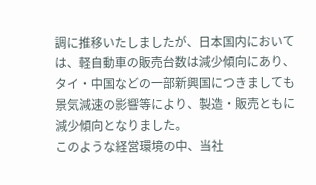調に推移いたしましたが、日本国内においては、軽自動車の販売台数は減少傾向にあり、タイ・中国などの一部新興国につきましても景気減速の影響等により、製造・販売ともに減少傾向となりました。
このような経営環境の中、当社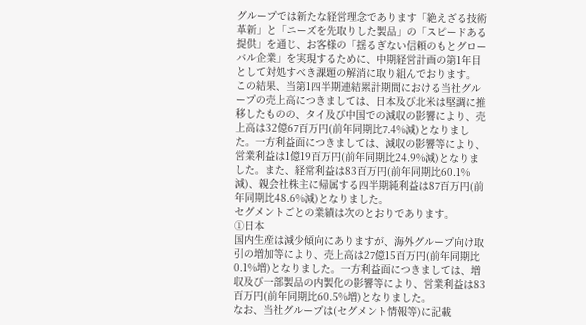グループでは新たな経営理念であります「絶えざる技術革新」と「ニーズを先取りした製品」の「スピードある提供」を通じ、お客様の「揺るぎない信頼のもとグローバル企業」を実現するために、中期経営計画の第1年目として対処すべき課題の解消に取り組んでおります。
この結果、当第1四半期連結累計期間における当社グループの売上高につきましては、日本及び北米は堅調に推移したものの、タイ及び中国での減収の影響により、売上高は32億67百万円(前年同期比7.4%減)となりました。一方利益面につきましては、減収の影響等により、営業利益は1億19百万円(前年同期比24.9%減)となりました。また、経常利益は83百万円(前年同期比60.1%減)、親会社株主に帰属する四半期純利益は87百万円(前年同期比48.6%減)となりました。
セグメントごとの業績は次のとおりであります。
①日本
国内生産は減少傾向にありますが、海外グループ向け取引の増加等により、売上高は27億15百万円(前年同期比0.1%増)となりました。一方利益面につきましては、増収及び一部製品の内製化の影響等により、営業利益は83百万円(前年同期比60.5%増)となりました。
なお、当社グループは(セグメント情報等)に記載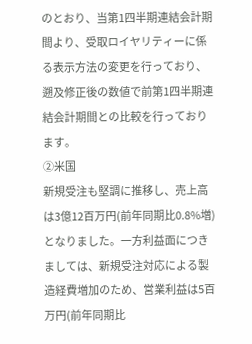のとおり、当第1四半期連結会計期間より、受取ロイヤリティーに係る表示方法の変更を行っており、遡及修正後の数値で前第1四半期連結会計期間との比較を行っております。
②米国
新規受注も堅調に推移し、売上高は3億12百万円(前年同期比0.8%増)となりました。一方利益面につきましては、新規受注対応による製造経費増加のため、営業利益は5百万円(前年同期比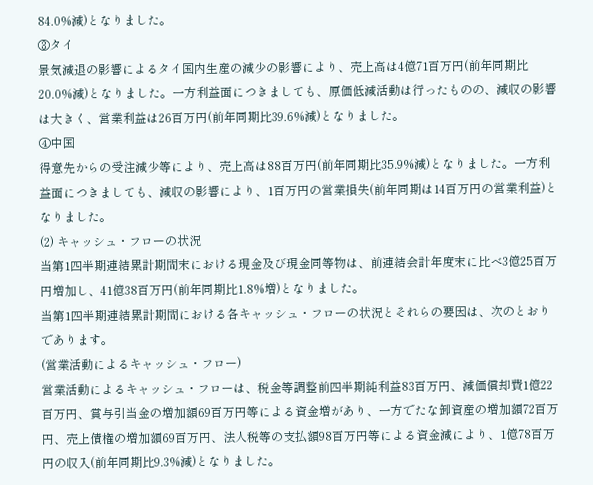84.0%減)となりました。
③タイ
景気減退の影響によるタイ国内生産の減少の影響により、売上高は4億71百万円(前年同期比20.0%減)となりました。一方利益面につきましても、原価低減活動は行ったものの、減収の影響は大きく、営業利益は26百万円(前年同期比39.6%減)となりました。
④中国
得意先からの受注減少等により、売上高は88百万円(前年同期比35.9%減)となりました。一方利益面につきましても、減収の影響により、1百万円の営業損失(前年同期は14百万円の営業利益)となりました。
(2) キャッシュ・フローの状況
当第1四半期連結累計期間末における現金及び現金同等物は、前連結会計年度末に比べ3億25百万円増加し、41億38百万円(前年同期比1.8%増)となりました。
当第1四半期連結累計期間における各キャッシュ・フローの状況とそれらの要因は、次のとおりであります。
(営業活動によるキャッシュ・フロー)
営業活動によるキャッシュ・フローは、税金等調整前四半期純利益83百万円、減価償却費1億22百万円、賞与引当金の増加額69百万円等による資金増があり、一方でたな卸資産の増加額72百万円、売上債権の増加額69百万円、法人税等の支払額98百万円等による資金減により、1億78百万円の収入(前年同期比9.3%減)となりました。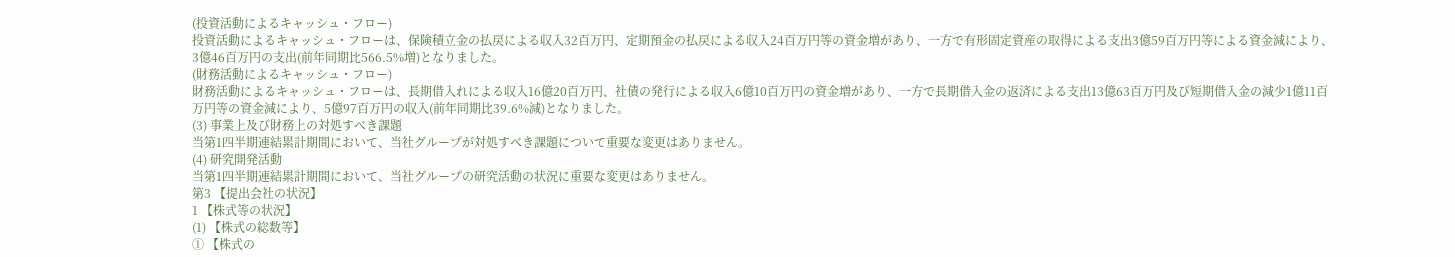(投資活動によるキャッシュ・フロー)
投資活動によるキャッシュ・フローは、保険積立金の払戻による収入32百万円、定期預金の払戻による収入24百万円等の資金増があり、一方で有形固定資産の取得による支出3億59百万円等による資金減により、3億46百万円の支出(前年同期比566.5%増)となりました。
(財務活動によるキャッシュ・フロー)
財務活動によるキャッシュ・フローは、長期借入れによる収入16億20百万円、社債の発行による収入6億10百万円の資金増があり、一方で長期借入金の返済による支出13億63百万円及び短期借入金の減少1億11百万円等の資金減により、5億97百万円の収入(前年同期比39.6%減)となりました。
(3) 事業上及び財務上の対処すべき課題
当第1四半期連結累計期間において、当社グループが対処すべき課題について重要な変更はありません。
(4) 研究開発活動
当第1四半期連結累計期間において、当社グループの研究活動の状況に重要な変更はありません。
第3 【提出会社の状況】
1 【株式等の状況】
(1) 【株式の総数等】
① 【株式の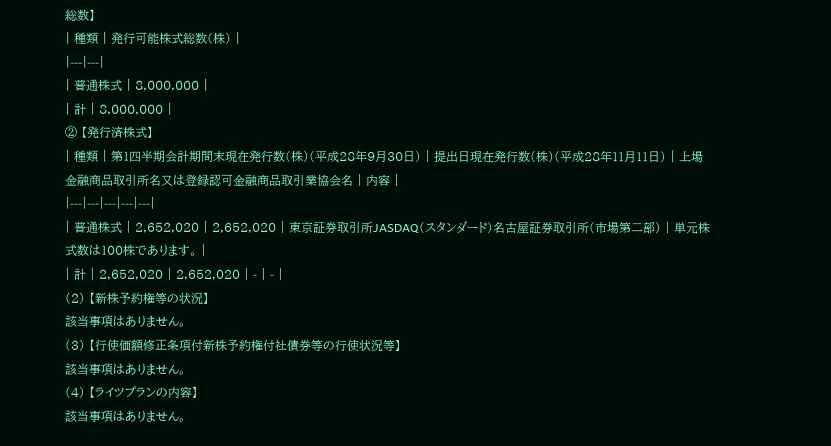総数】
| 種類 | 発行可能株式総数(株) |
|---|---|
| 普通株式 | 8,000,000 |
| 計 | 8,000,000 |
② 【発行済株式】
| 種類 | 第1四半期会計期間末現在発行数(株)(平成28年9月30日) | 提出日現在発行数(株)(平成28年11月11日) | 上場金融商品取引所名又は登録認可金融商品取引業協会名 | 内容 |
|---|---|---|---|---|
| 普通株式 | 2,652,020 | 2,652,020 | 東京証券取引所JASDAQ(スタンダード)名古屋証券取引所(市場第二部) | 単元株式数は100株であります。 |
| 計 | 2,652,020 | 2,652,020 | - | - |
(2) 【新株予約権等の状況】
該当事項はありません。
(3) 【行使価額修正条項付新株予約権付社債券等の行使状況等】
該当事項はありません。
(4) 【ライツプランの内容】
該当事項はありません。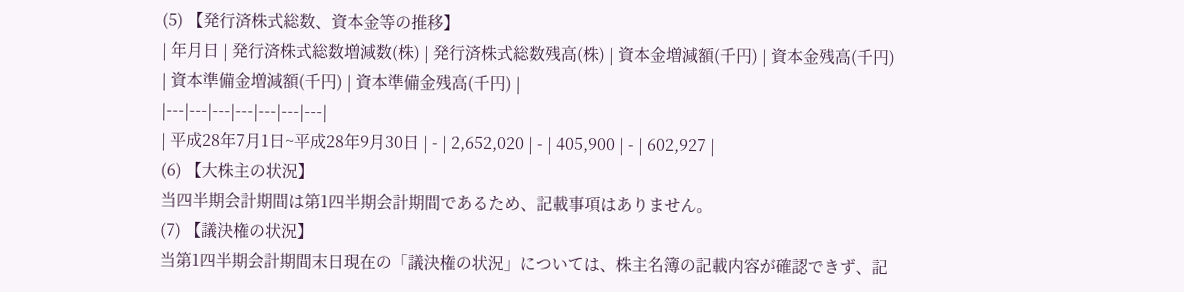(5) 【発行済株式総数、資本金等の推移】
| 年月日 | 発行済株式総数増減数(株) | 発行済株式総数残高(株) | 資本金増減額(千円) | 資本金残高(千円) | 資本準備金増減額(千円) | 資本準備金残高(千円) |
|---|---|---|---|---|---|---|
| 平成28年7月1日~平成28年9月30日 | - | 2,652,020 | - | 405,900 | - | 602,927 |
(6) 【大株主の状況】
当四半期会計期間は第1四半期会計期間であるため、記載事項はありません。
(7) 【議決権の状況】
当第1四半期会計期間末日現在の「議決権の状況」については、株主名簿の記載内容が確認できず、記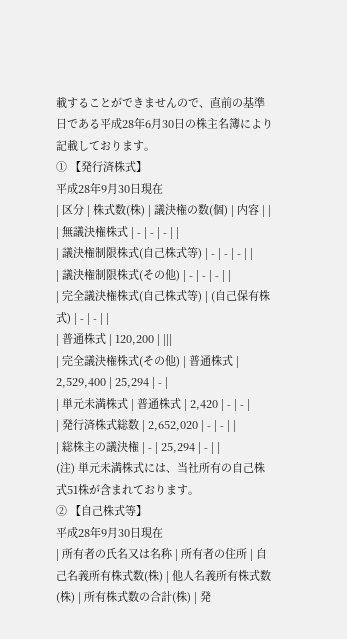載することができませんので、直前の基準日である平成28年6月30日の株主名簿により記載しております。
① 【発行済株式】
平成28年9月30日現在
| 区分 | 株式数(株) | 議決権の数(個) | 内容 | |
| 無議決権株式 | - | - | - | |
| 議決権制限株式(自己株式等) | - | - | - | |
| 議決権制限株式(その他) | - | - | - | |
| 完全議決権株式(自己株式等) | (自己保有株式) | - | - | |
| 普通株式 | 120,200 | |||
| 完全議決権株式(その他) | 普通株式 | 2,529,400 | 25,294 | - |
| 単元未満株式 | 普通株式 | 2,420 | - | - |
| 発行済株式総数 | 2,652,020 | - | - | |
| 総株主の議決権 | - | 25,294 | - | |
(注) 単元未満株式には、当社所有の自己株式51株が含まれております。
② 【自己株式等】
平成28年9月30日現在
| 所有者の氏名又は名称 | 所有者の住所 | 自己名義所有株式数(株) | 他人名義所有株式数(株) | 所有株式数の合計(株) | 発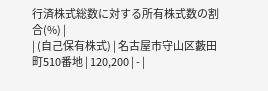行済株式総数に対する所有株式数の割合(%) |
| (自己保有株式) | 名古屋市守山区藪田町510番地 | 120,200 | - |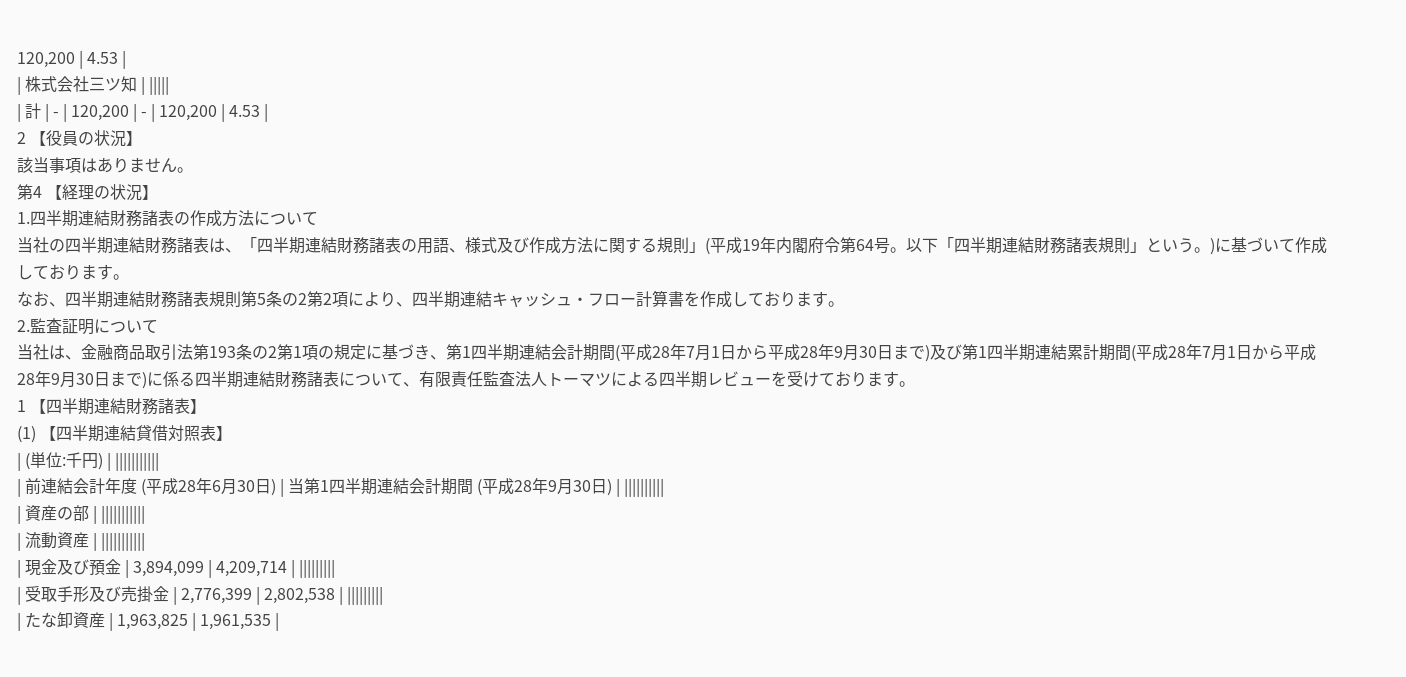120,200 | 4.53 |
| 株式会社三ツ知 | |||||
| 計 | - | 120,200 | - | 120,200 | 4.53 |
2 【役員の状況】
該当事項はありません。
第4 【経理の状況】
1.四半期連結財務諸表の作成方法について
当社の四半期連結財務諸表は、「四半期連結財務諸表の用語、様式及び作成方法に関する規則」(平成19年内閣府令第64号。以下「四半期連結財務諸表規則」という。)に基づいて作成しております。
なお、四半期連結財務諸表規則第5条の2第2項により、四半期連結キャッシュ・フロー計算書を作成しております。
2.監査証明について
当社は、金融商品取引法第193条の2第1項の規定に基づき、第1四半期連結会計期間(平成28年7月1日から平成28年9月30日まで)及び第1四半期連結累計期間(平成28年7月1日から平成28年9月30日まで)に係る四半期連結財務諸表について、有限責任監査法人トーマツによる四半期レビューを受けております。
1 【四半期連結財務諸表】
(1) 【四半期連結貸借対照表】
| (単位:千円) | |||||||||||
| 前連結会計年度 (平成28年6月30日) | 当第1四半期連結会計期間 (平成28年9月30日) | ||||||||||
| 資産の部 | |||||||||||
| 流動資産 | |||||||||||
| 現金及び預金 | 3,894,099 | 4,209,714 | |||||||||
| 受取手形及び売掛金 | 2,776,399 | 2,802,538 | |||||||||
| たな卸資産 | 1,963,825 | 1,961,535 |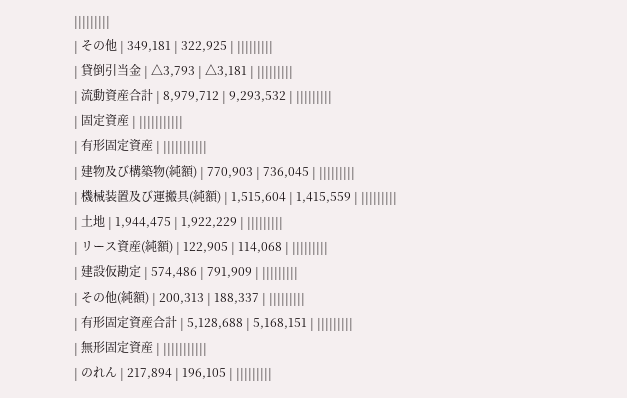|||||||||
| その他 | 349,181 | 322,925 | |||||||||
| 貸倒引当金 | △3,793 | △3,181 | |||||||||
| 流動資産合計 | 8,979,712 | 9,293,532 | |||||||||
| 固定資産 | |||||||||||
| 有形固定資産 | |||||||||||
| 建物及び構築物(純額) | 770,903 | 736,045 | |||||||||
| 機械装置及び運搬具(純額) | 1,515,604 | 1,415,559 | |||||||||
| 土地 | 1,944,475 | 1,922,229 | |||||||||
| リース資産(純額) | 122,905 | 114,068 | |||||||||
| 建設仮勘定 | 574,486 | 791,909 | |||||||||
| その他(純額) | 200,313 | 188,337 | |||||||||
| 有形固定資産合計 | 5,128,688 | 5,168,151 | |||||||||
| 無形固定資産 | |||||||||||
| のれん | 217,894 | 196,105 | |||||||||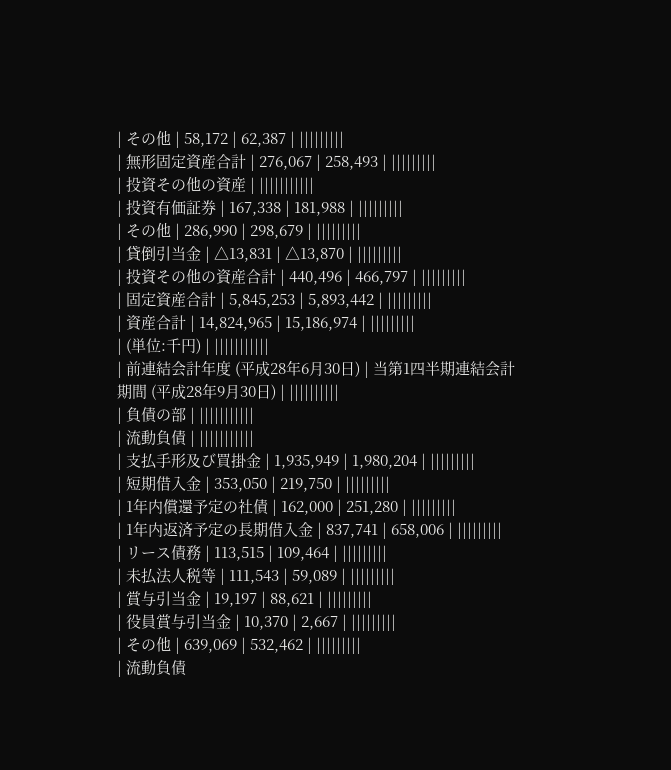| その他 | 58,172 | 62,387 | |||||||||
| 無形固定資産合計 | 276,067 | 258,493 | |||||||||
| 投資その他の資産 | |||||||||||
| 投資有価証券 | 167,338 | 181,988 | |||||||||
| その他 | 286,990 | 298,679 | |||||||||
| 貸倒引当金 | △13,831 | △13,870 | |||||||||
| 投資その他の資産合計 | 440,496 | 466,797 | |||||||||
| 固定資産合計 | 5,845,253 | 5,893,442 | |||||||||
| 資産合計 | 14,824,965 | 15,186,974 | |||||||||
| (単位:千円) | |||||||||||
| 前連結会計年度 (平成28年6月30日) | 当第1四半期連結会計期間 (平成28年9月30日) | ||||||||||
| 負債の部 | |||||||||||
| 流動負債 | |||||||||||
| 支払手形及び買掛金 | 1,935,949 | 1,980,204 | |||||||||
| 短期借入金 | 353,050 | 219,750 | |||||||||
| 1年内償還予定の社債 | 162,000 | 251,280 | |||||||||
| 1年内返済予定の長期借入金 | 837,741 | 658,006 | |||||||||
| リース債務 | 113,515 | 109,464 | |||||||||
| 未払法人税等 | 111,543 | 59,089 | |||||||||
| 賞与引当金 | 19,197 | 88,621 | |||||||||
| 役員賞与引当金 | 10,370 | 2,667 | |||||||||
| その他 | 639,069 | 532,462 | |||||||||
| 流動負債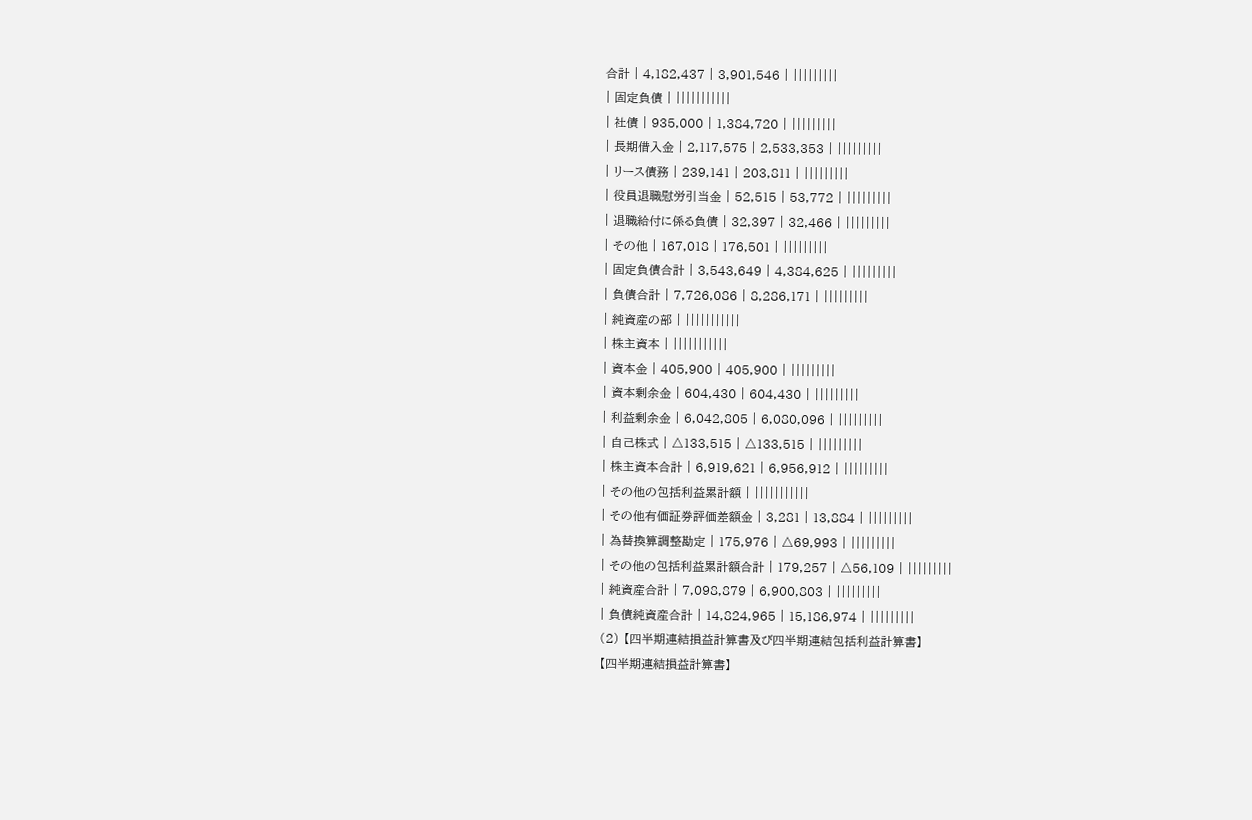合計 | 4,182,437 | 3,901,546 | |||||||||
| 固定負債 | |||||||||||
| 社債 | 935,000 | 1,384,720 | |||||||||
| 長期借入金 | 2,117,575 | 2,533,353 | |||||||||
| リース債務 | 239,141 | 203,811 | |||||||||
| 役員退職慰労引当金 | 52,515 | 53,772 | |||||||||
| 退職給付に係る負債 | 32,397 | 32,466 | |||||||||
| その他 | 167,018 | 176,501 | |||||||||
| 固定負債合計 | 3,543,649 | 4,384,625 | |||||||||
| 負債合計 | 7,726,086 | 8,286,171 | |||||||||
| 純資産の部 | |||||||||||
| 株主資本 | |||||||||||
| 資本金 | 405,900 | 405,900 | |||||||||
| 資本剰余金 | 604,430 | 604,430 | |||||||||
| 利益剰余金 | 6,042,805 | 6,080,096 | |||||||||
| 自己株式 | △133,515 | △133,515 | |||||||||
| 株主資本合計 | 6,919,621 | 6,956,912 | |||||||||
| その他の包括利益累計額 | |||||||||||
| その他有価証券評価差額金 | 3,281 | 13,884 | |||||||||
| 為替換算調整勘定 | 175,976 | △69,993 | |||||||||
| その他の包括利益累計額合計 | 179,257 | △56,109 | |||||||||
| 純資産合計 | 7,098,879 | 6,900,803 | |||||||||
| 負債純資産合計 | 14,824,965 | 15,186,974 | |||||||||
(2) 【四半期連結損益計算書及び四半期連結包括利益計算書】
【四半期連結損益計算書】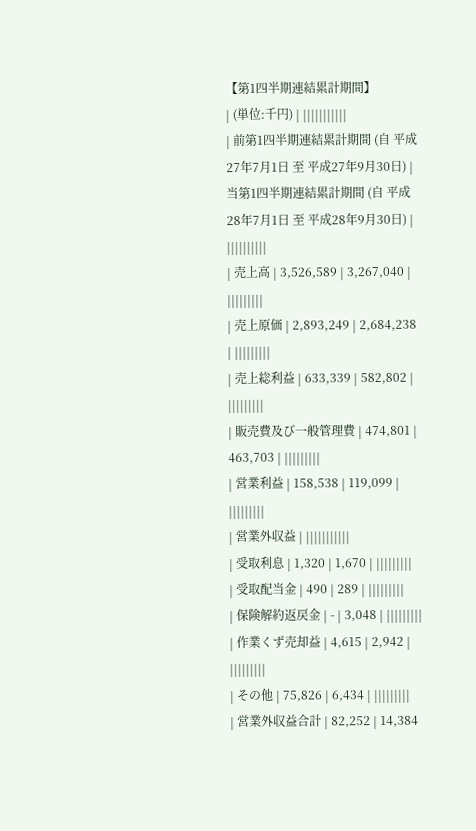【第1四半期連結累計期間】
| (単位:千円) | |||||||||||
| 前第1四半期連結累計期間 (自 平成27年7月1日 至 平成27年9月30日) | 当第1四半期連結累計期間 (自 平成28年7月1日 至 平成28年9月30日) | ||||||||||
| 売上高 | 3,526,589 | 3,267,040 | |||||||||
| 売上原価 | 2,893,249 | 2,684,238 | |||||||||
| 売上総利益 | 633,339 | 582,802 | |||||||||
| 販売費及び一般管理費 | 474,801 | 463,703 | |||||||||
| 営業利益 | 158,538 | 119,099 | |||||||||
| 営業外収益 | |||||||||||
| 受取利息 | 1,320 | 1,670 | |||||||||
| 受取配当金 | 490 | 289 | |||||||||
| 保険解約返戻金 | - | 3,048 | |||||||||
| 作業くず売却益 | 4,615 | 2,942 | |||||||||
| その他 | 75,826 | 6,434 | |||||||||
| 営業外収益合計 | 82,252 | 14,384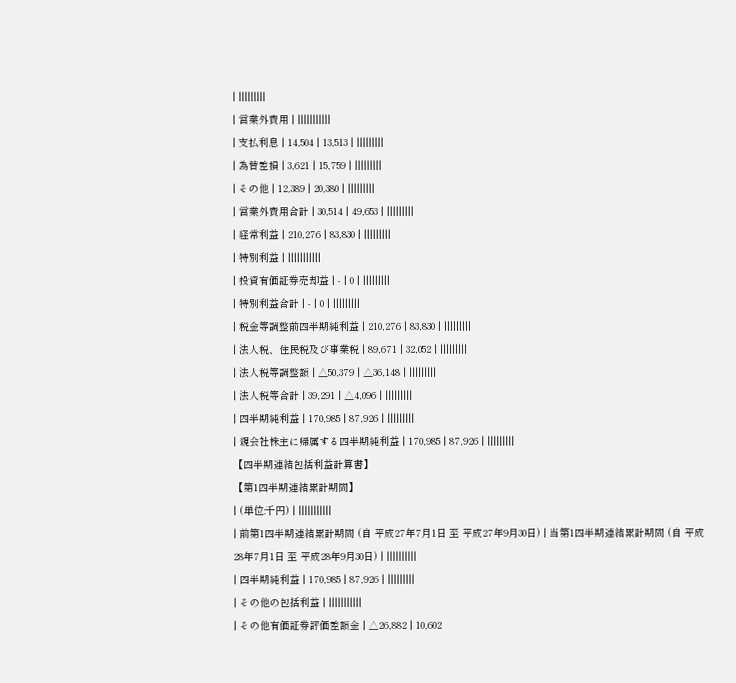| |||||||||
| 営業外費用 | |||||||||||
| 支払利息 | 14,504 | 13,513 | |||||||||
| 為替差損 | 3,621 | 15,759 | |||||||||
| その他 | 12,389 | 20,380 | |||||||||
| 営業外費用合計 | 30,514 | 49,653 | |||||||||
| 経常利益 | 210,276 | 83,830 | |||||||||
| 特別利益 | |||||||||||
| 投資有価証券売却益 | - | 0 | |||||||||
| 特別利益合計 | - | 0 | |||||||||
| 税金等調整前四半期純利益 | 210,276 | 83,830 | |||||||||
| 法人税、住民税及び事業税 | 89,671 | 32,052 | |||||||||
| 法人税等調整額 | △50,379 | △36,148 | |||||||||
| 法人税等合計 | 39,291 | △4,096 | |||||||||
| 四半期純利益 | 170,985 | 87,926 | |||||||||
| 親会社株主に帰属する四半期純利益 | 170,985 | 87,926 | |||||||||
【四半期連結包括利益計算書】
【第1四半期連結累計期間】
| (単位:千円) | |||||||||||
| 前第1四半期連結累計期間 (自 平成27年7月1日 至 平成27年9月30日) | 当第1四半期連結累計期間 (自 平成28年7月1日 至 平成28年9月30日) | ||||||||||
| 四半期純利益 | 170,985 | 87,926 | |||||||||
| その他の包括利益 | |||||||||||
| その他有価証券評価差額金 | △26,882 | 10,602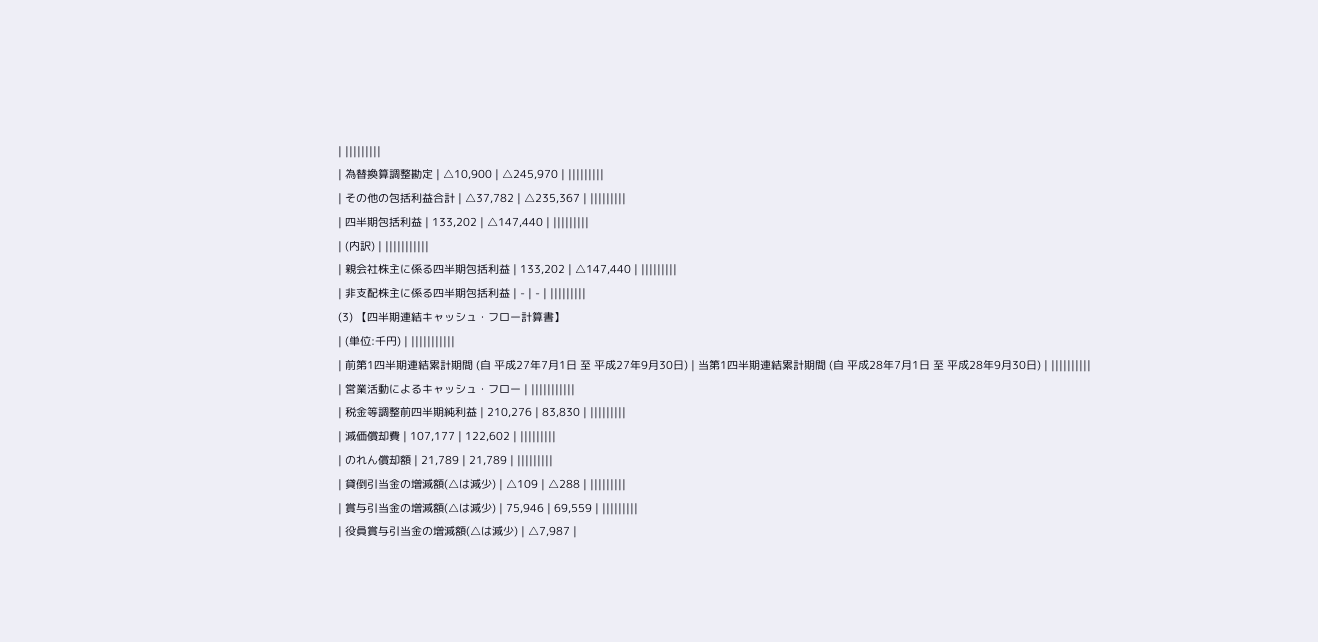| |||||||||
| 為替換算調整勘定 | △10,900 | △245,970 | |||||||||
| その他の包括利益合計 | △37,782 | △235,367 | |||||||||
| 四半期包括利益 | 133,202 | △147,440 | |||||||||
| (内訳) | |||||||||||
| 親会社株主に係る四半期包括利益 | 133,202 | △147,440 | |||||||||
| 非支配株主に係る四半期包括利益 | - | - | |||||||||
(3) 【四半期連結キャッシュ・フロー計算書】
| (単位:千円) | |||||||||||
| 前第1四半期連結累計期間 (自 平成27年7月1日 至 平成27年9月30日) | 当第1四半期連結累計期間 (自 平成28年7月1日 至 平成28年9月30日) | ||||||||||
| 営業活動によるキャッシュ・フロー | |||||||||||
| 税金等調整前四半期純利益 | 210,276 | 83,830 | |||||||||
| 減価償却費 | 107,177 | 122,602 | |||||||||
| のれん償却額 | 21,789 | 21,789 | |||||||||
| 貸倒引当金の増減額(△は減少) | △109 | △288 | |||||||||
| 賞与引当金の増減額(△は減少) | 75,946 | 69,559 | |||||||||
| 役員賞与引当金の増減額(△は減少) | △7,987 |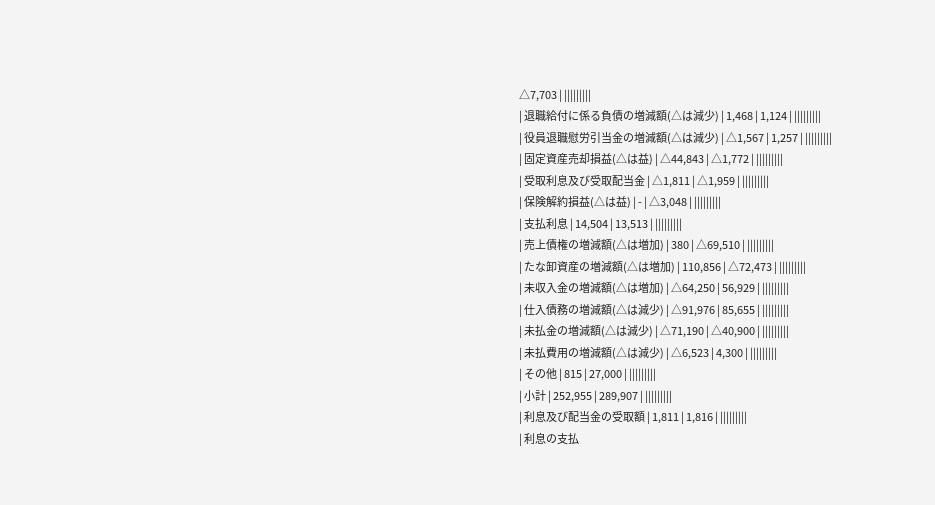△7,703 | |||||||||
| 退職給付に係る負債の増減額(△は減少) | 1,468 | 1,124 | |||||||||
| 役員退職慰労引当金の増減額(△は減少) | △1,567 | 1,257 | |||||||||
| 固定資産売却損益(△は益) | △44,843 | △1,772 | |||||||||
| 受取利息及び受取配当金 | △1,811 | △1,959 | |||||||||
| 保険解約損益(△は益) | - | △3,048 | |||||||||
| 支払利息 | 14,504 | 13,513 | |||||||||
| 売上債権の増減額(△は増加) | 380 | △69,510 | |||||||||
| たな卸資産の増減額(△は増加) | 110,856 | △72,473 | |||||||||
| 未収入金の増減額(△は増加) | △64,250 | 56,929 | |||||||||
| 仕入債務の増減額(△は減少) | △91,976 | 85,655 | |||||||||
| 未払金の増減額(△は減少) | △71,190 | △40,900 | |||||||||
| 未払費用の増減額(△は減少) | △6,523 | 4,300 | |||||||||
| その他 | 815 | 27,000 | |||||||||
| 小計 | 252,955 | 289,907 | |||||||||
| 利息及び配当金の受取額 | 1,811 | 1,816 | |||||||||
| 利息の支払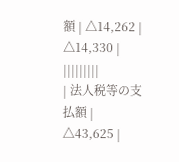額 | △14,262 | △14,330 | |||||||||
| 法人税等の支払額 | △43,625 |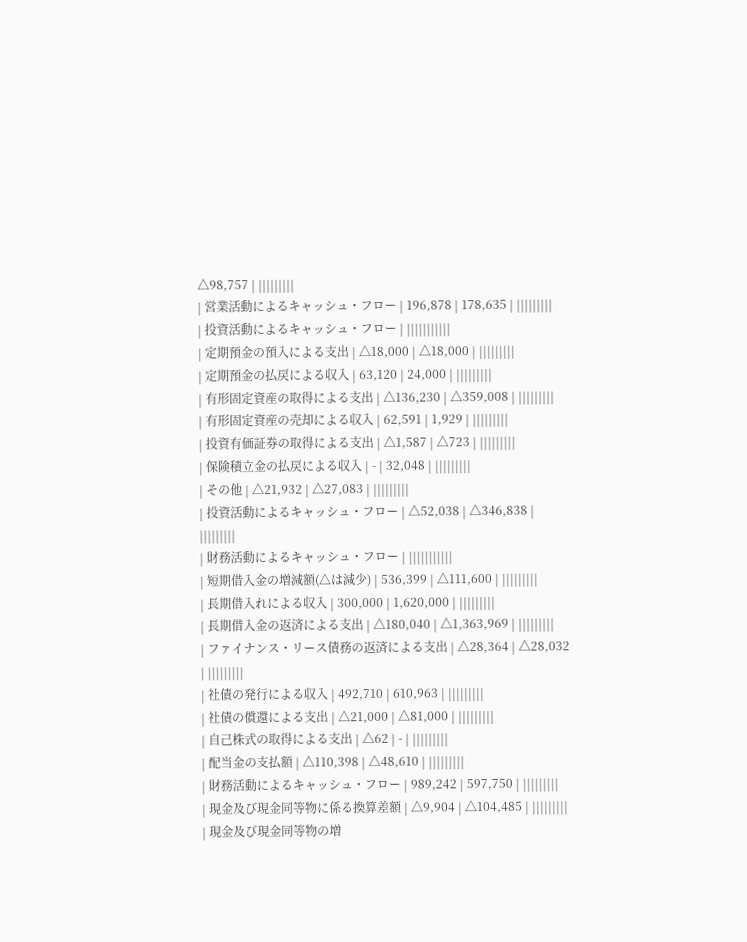△98,757 | |||||||||
| 営業活動によるキャッシュ・フロー | 196,878 | 178,635 | |||||||||
| 投資活動によるキャッシュ・フロー | |||||||||||
| 定期預金の預入による支出 | △18,000 | △18,000 | |||||||||
| 定期預金の払戻による収入 | 63,120 | 24,000 | |||||||||
| 有形固定資産の取得による支出 | △136,230 | △359,008 | |||||||||
| 有形固定資産の売却による収入 | 62,591 | 1,929 | |||||||||
| 投資有価証券の取得による支出 | △1,587 | △723 | |||||||||
| 保険積立金の払戻による収入 | - | 32,048 | |||||||||
| その他 | △21,932 | △27,083 | |||||||||
| 投資活動によるキャッシュ・フロー | △52,038 | △346,838 | |||||||||
| 財務活動によるキャッシュ・フロー | |||||||||||
| 短期借入金の増減額(△は減少) | 536,399 | △111,600 | |||||||||
| 長期借入れによる収入 | 300,000 | 1,620,000 | |||||||||
| 長期借入金の返済による支出 | △180,040 | △1,363,969 | |||||||||
| ファイナンス・リース債務の返済による支出 | △28,364 | △28,032 | |||||||||
| 社債の発行による収入 | 492,710 | 610,963 | |||||||||
| 社債の償還による支出 | △21,000 | △81,000 | |||||||||
| 自己株式の取得による支出 | △62 | - | |||||||||
| 配当金の支払額 | △110,398 | △48,610 | |||||||||
| 財務活動によるキャッシュ・フロー | 989,242 | 597,750 | |||||||||
| 現金及び現金同等物に係る換算差額 | △9,904 | △104,485 | |||||||||
| 現金及び現金同等物の増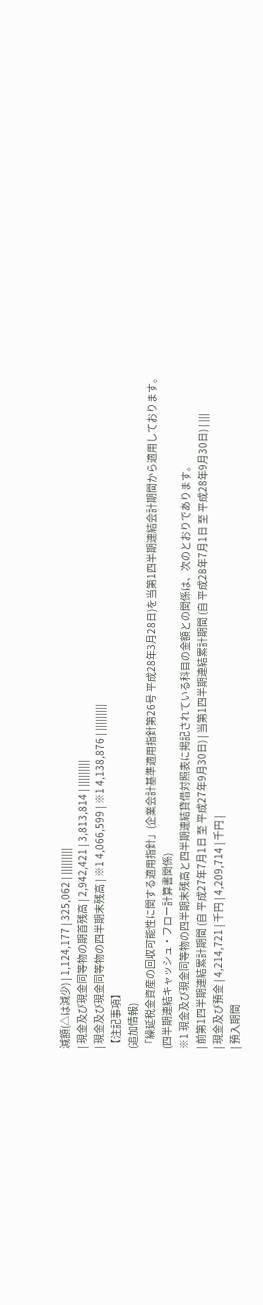減額(△は減少) | 1,124,177 | 325,062 | |||||||||
| 現金及び現金同等物の期首残高 | 2,942,421 | 3,813,814 | |||||||||
| 現金及び現金同等物の四半期末残高 | ※1 4,066,599 | ※1 4,138,876 | |||||||||
【注記事項】
(追加情報)
「繰延税金資産の回収可能性に関する適用指針」(企業会計基準適用指針第26号 平成28年3月28日)を当第1四半期連結会計期間から適用しております。
(四半期連結キャッシュ・フロー計算書関係)
※1 現金及び現金同等物の四半期末残高と四半期連結貸借対照表に掲記されている科目の金額との関係は、次のとおりであります。
| 前第1四半期連結累計期間 (自 平成27年7月1日 至 平成27年9月30日) | 当第1四半期連結累計期間 (自 平成28年7月1日 至 平成28年9月30日) | |||
| 現金及び預金 | 4,214,721 | 千円 | 4,209,714 | 千円 |
| 預入期間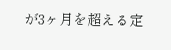が3ヶ月を超える定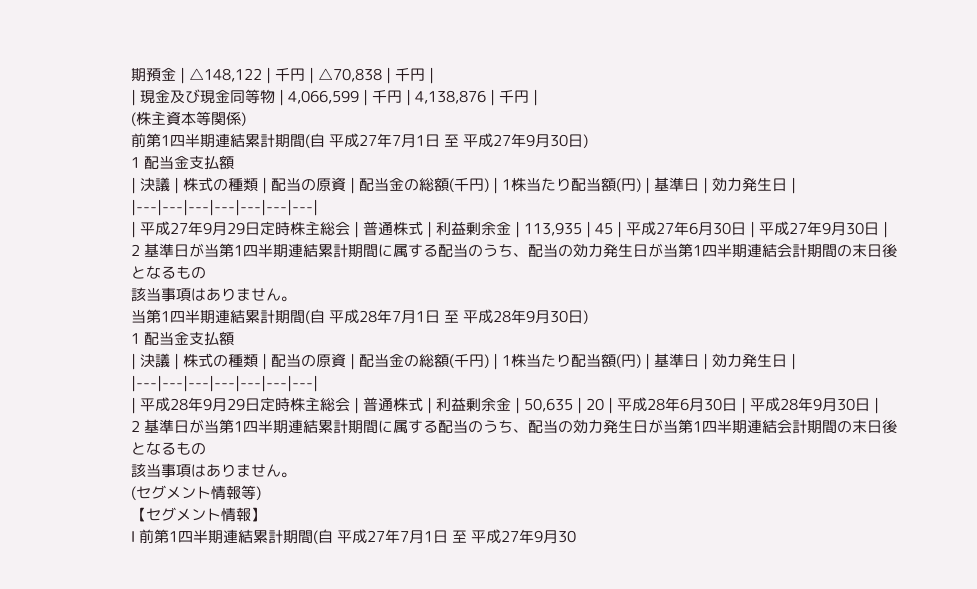期預金 | △148,122 | 千円 | △70,838 | 千円 |
| 現金及び現金同等物 | 4,066,599 | 千円 | 4,138,876 | 千円 |
(株主資本等関係)
前第1四半期連結累計期間(自 平成27年7月1日 至 平成27年9月30日)
1 配当金支払額
| 決議 | 株式の種類 | 配当の原資 | 配当金の総額(千円) | 1株当たり配当額(円) | 基準日 | 効力発生日 |
|---|---|---|---|---|---|---|
| 平成27年9月29日定時株主総会 | 普通株式 | 利益剰余金 | 113,935 | 45 | 平成27年6月30日 | 平成27年9月30日 |
2 基準日が当第1四半期連結累計期間に属する配当のうち、配当の効力発生日が当第1四半期連結会計期間の末日後となるもの
該当事項はありません。
当第1四半期連結累計期間(自 平成28年7月1日 至 平成28年9月30日)
1 配当金支払額
| 決議 | 株式の種類 | 配当の原資 | 配当金の総額(千円) | 1株当たり配当額(円) | 基準日 | 効力発生日 |
|---|---|---|---|---|---|---|
| 平成28年9月29日定時株主総会 | 普通株式 | 利益剰余金 | 50,635 | 20 | 平成28年6月30日 | 平成28年9月30日 |
2 基準日が当第1四半期連結累計期間に属する配当のうち、配当の効力発生日が当第1四半期連結会計期間の末日後となるもの
該当事項はありません。
(セグメント情報等)
【セグメント情報】
Ⅰ 前第1四半期連結累計期間(自 平成27年7月1日 至 平成27年9月30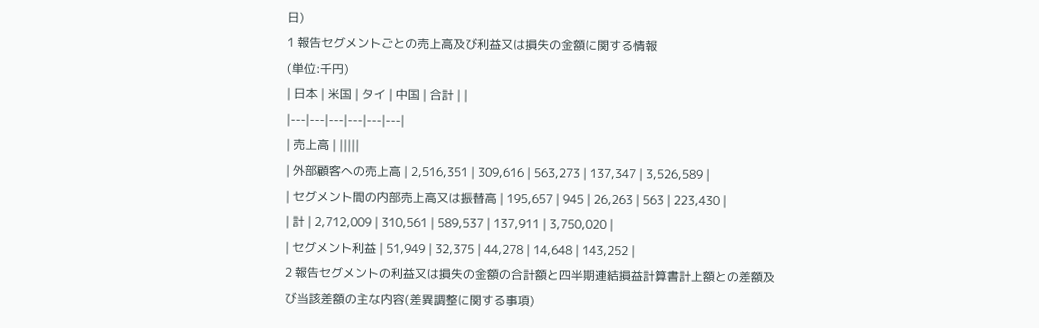日)
1 報告セグメントごとの売上高及び利益又は損失の金額に関する情報
(単位:千円)
| 日本 | 米国 | タイ | 中国 | 合計 | |
|---|---|---|---|---|---|
| 売上高 | |||||
| 外部顧客への売上高 | 2,516,351 | 309,616 | 563,273 | 137,347 | 3,526,589 |
| セグメント間の内部売上高又は振替高 | 195,657 | 945 | 26,263 | 563 | 223,430 |
| 計 | 2,712,009 | 310,561 | 589,537 | 137,911 | 3,750,020 |
| セグメント利益 | 51,949 | 32,375 | 44,278 | 14,648 | 143,252 |
2 報告セグメントの利益又は損失の金額の合計額と四半期連結損益計算書計上額との差額及び当該差額の主な内容(差異調整に関する事項)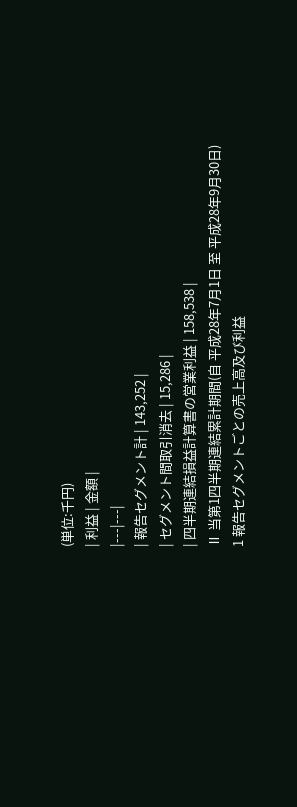(単位:千円)
| 利益 | 金額 |
|---|---|
| 報告セグメント計 | 143,252 |
| セグメント間取引消去 | 15,286 |
| 四半期連結損益計算書の営業利益 | 158,538 |
Ⅱ 当第1四半期連結累計期間(自 平成28年7月1日 至 平成28年9月30日)
1 報告セグメントごとの売上高及び利益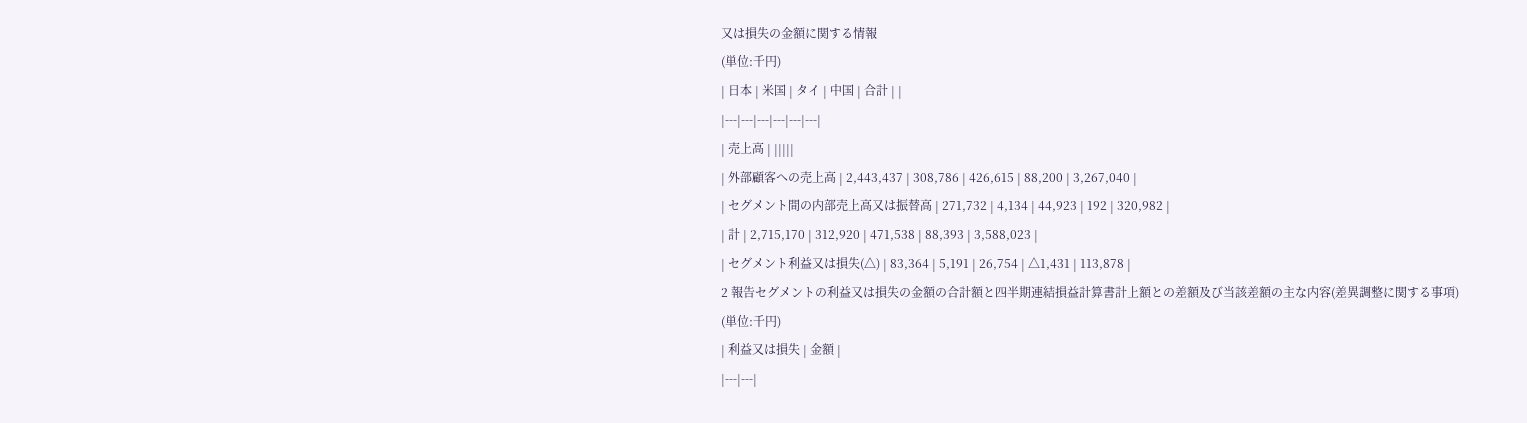又は損失の金額に関する情報
(単位:千円)
| 日本 | 米国 | タイ | 中国 | 合計 | |
|---|---|---|---|---|---|
| 売上高 | |||||
| 外部顧客への売上高 | 2,443,437 | 308,786 | 426,615 | 88,200 | 3,267,040 |
| セグメント間の内部売上高又は振替高 | 271,732 | 4,134 | 44,923 | 192 | 320,982 |
| 計 | 2,715,170 | 312,920 | 471,538 | 88,393 | 3,588,023 |
| セグメント利益又は損失(△) | 83,364 | 5,191 | 26,754 | △1,431 | 113,878 |
2 報告セグメントの利益又は損失の金額の合計額と四半期連結損益計算書計上額との差額及び当該差額の主な内容(差異調整に関する事項)
(単位:千円)
| 利益又は損失 | 金額 |
|---|---|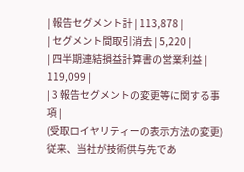| 報告セグメント計 | 113,878 |
| セグメント間取引消去 | 5,220 |
| 四半期連結損益計算書の営業利益 | 119,099 |
| 3 報告セグメントの変更等に関する事項 |
(受取ロイヤリティーの表示方法の変更)
従来、当社が技術供与先であ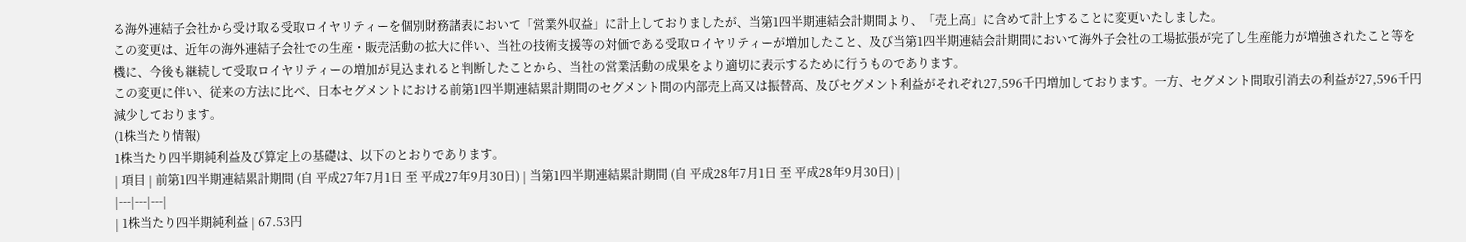る海外連結子会社から受け取る受取ロイヤリティーを個別財務諸表において「営業外収益」に計上しておりましたが、当第1四半期連結会計期間より、「売上高」に含めて計上することに変更いたしました。
この変更は、近年の海外連結子会社での生産・販売活動の拡大に伴い、当社の技術支援等の対価である受取ロイヤリティーが増加したこと、及び当第1四半期連結会計期間において海外子会社の工場拡張が完了し生産能力が増強されたこと等を機に、今後も継続して受取ロイヤリティーの増加が見込まれると判断したことから、当社の営業活動の成果をより適切に表示するために行うものであります。
この変更に伴い、従来の方法に比べ、日本セグメントにおける前第1四半期連結累計期間のセグメント間の内部売上高又は振替高、及びセグメント利益がそれぞれ27,596千円増加しております。一方、セグメント間取引消去の利益が27,596千円減少しております。
(1株当たり情報)
1株当たり四半期純利益及び算定上の基礎は、以下のとおりであります。
| 項目 | 前第1四半期連結累計期間 (自 平成27年7月1日 至 平成27年9月30日) | 当第1四半期連結累計期間 (自 平成28年7月1日 至 平成28年9月30日) |
|---|---|---|
| 1株当たり四半期純利益 | 67.53円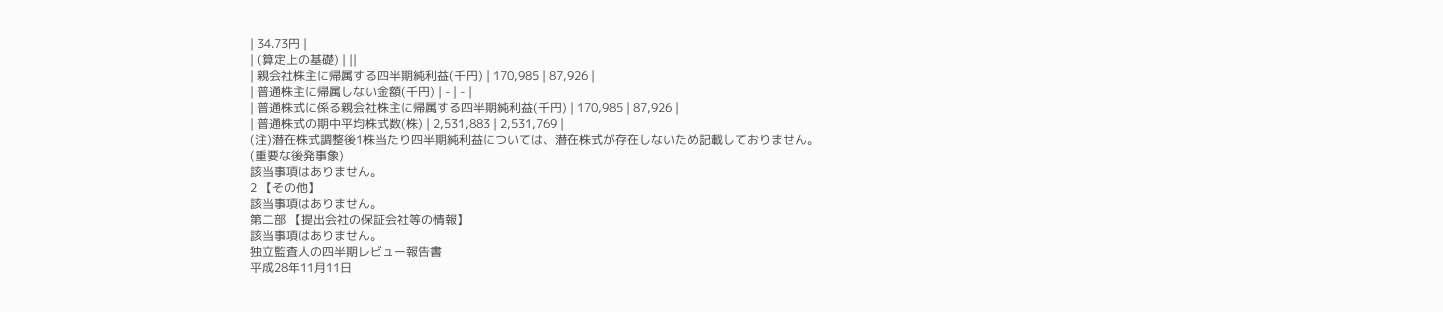| 34.73円 |
| (算定上の基礎) | ||
| 親会社株主に帰属する四半期純利益(千円) | 170,985 | 87,926 |
| 普通株主に帰属しない金額(千円) | - | - |
| 普通株式に係る親会社株主に帰属する四半期純利益(千円) | 170,985 | 87,926 |
| 普通株式の期中平均株式数(株) | 2,531,883 | 2,531,769 |
(注)潜在株式調整後1株当たり四半期純利益については、潜在株式が存在しないため記載しておりません。
(重要な後発事象)
該当事項はありません。
2 【その他】
該当事項はありません。
第二部 【提出会社の保証会社等の情報】
該当事項はありません。
独立監査人の四半期レビュー報告書
平成28年11月11日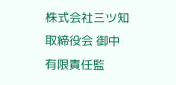株式会社三ツ知
取締役会 御中
有限責任監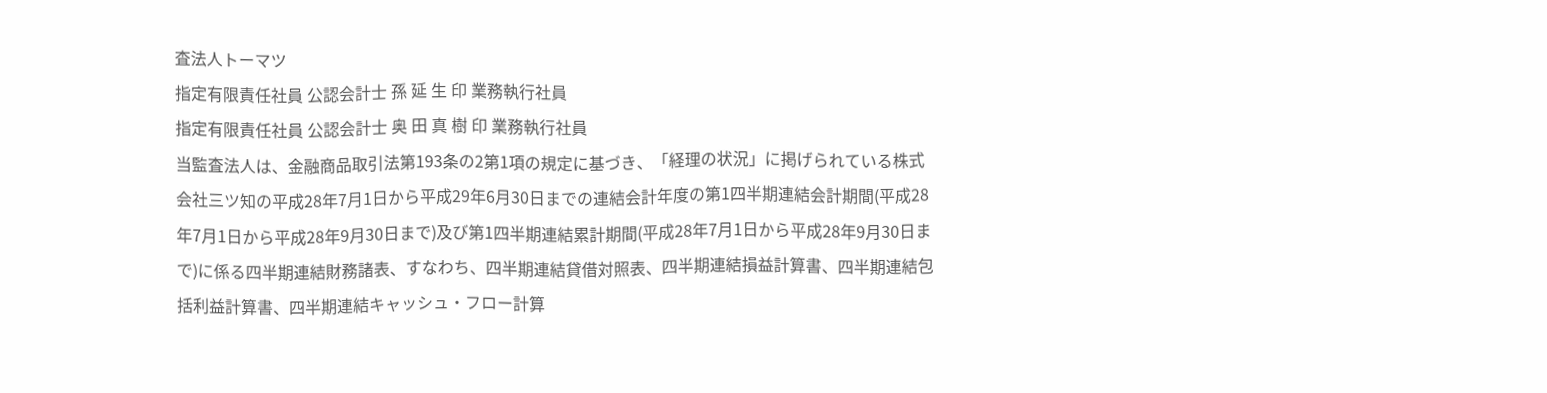査法人トーマツ
指定有限責任社員 公認会計士 孫 延 生 印 業務執行社員
指定有限責任社員 公認会計士 奥 田 真 樹 印 業務執行社員
当監査法人は、金融商品取引法第193条の2第1項の規定に基づき、「経理の状況」に掲げられている株式会社三ツ知の平成28年7月1日から平成29年6月30日までの連結会計年度の第1四半期連結会計期間(平成28年7月1日から平成28年9月30日まで)及び第1四半期連結累計期間(平成28年7月1日から平成28年9月30日まで)に係る四半期連結財務諸表、すなわち、四半期連結貸借対照表、四半期連結損益計算書、四半期連結包括利益計算書、四半期連結キャッシュ・フロー計算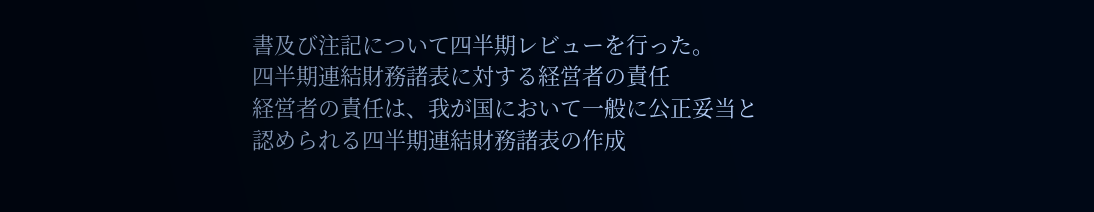書及び注記について四半期レビューを行った。
四半期連結財務諸表に対する経営者の責任
経営者の責任は、我が国において一般に公正妥当と認められる四半期連結財務諸表の作成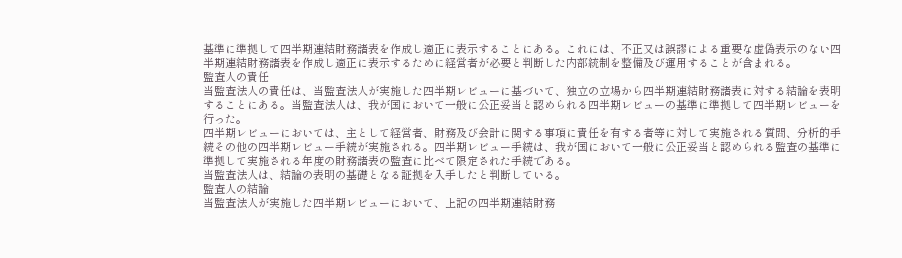基準に準拠して四半期連結財務諸表を作成し適正に表示することにある。これには、不正又は誤謬による重要な虚偽表示のない四半期連結財務諸表を作成し適正に表示するために経営者が必要と判断した内部統制を整備及び運用することが含まれる。
監査人の責任
当監査法人の責任は、当監査法人が実施した四半期レビューに基づいて、独立の立場から四半期連結財務諸表に対する結論を表明することにある。当監査法人は、我が国において一般に公正妥当と認められる四半期レビューの基準に準拠して四半期レビューを行った。
四半期レビューにおいては、主として経営者、財務及び会計に関する事項に責任を有する者等に対して実施される質問、分析的手続その他の四半期レビュー手続が実施される。四半期レビュー手続は、我が国において一般に公正妥当と認められる監査の基準に準拠して実施される年度の財務諸表の監査に比べて限定された手続である。
当監査法人は、結論の表明の基礎となる証拠を入手したと判断している。
監査人の結論
当監査法人が実施した四半期レビューにおいて、上記の四半期連結財務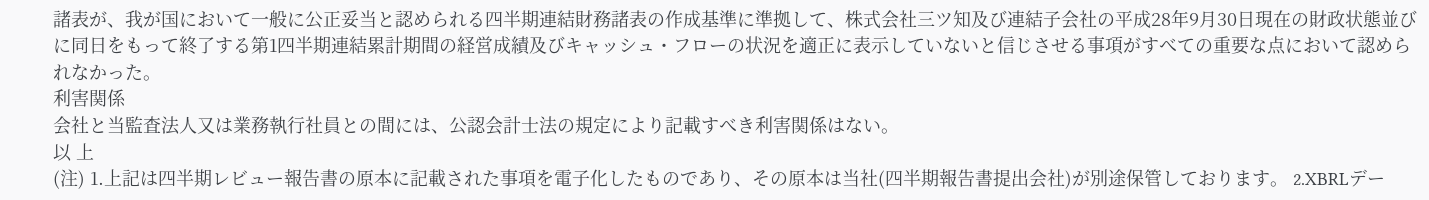諸表が、我が国において一般に公正妥当と認められる四半期連結財務諸表の作成基準に準拠して、株式会社三ツ知及び連結子会社の平成28年9月30日現在の財政状態並びに同日をもって終了する第1四半期連結累計期間の経営成績及びキャッシュ・フローの状況を適正に表示していないと信じさせる事項がすべての重要な点において認められなかった。
利害関係
会社と当監査法人又は業務執行社員との間には、公認会計士法の規定により記載すべき利害関係はない。
以 上
(注) 1.上記は四半期レビュー報告書の原本に記載された事項を電子化したものであり、その原本は当社(四半期報告書提出会社)が別途保管しております。 2.XBRLデー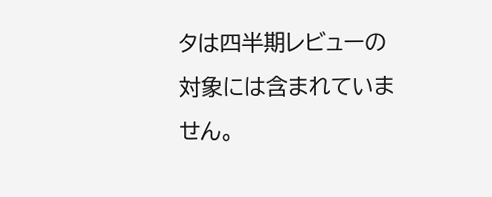タは四半期レビューの対象には含まれていません。